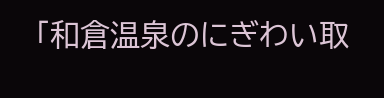「和倉温泉のにぎわい取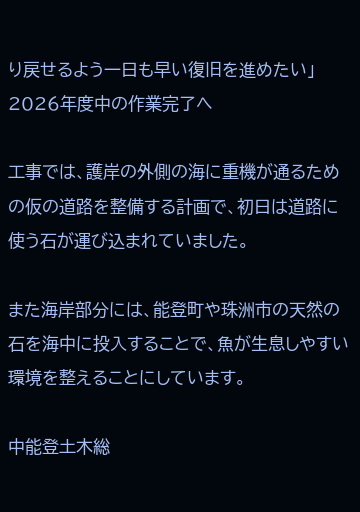り戻せるよう一日も早い復旧を進めたい」2026年度中の作業完了へ

工事では、護岸の外側の海に重機が通るための仮の道路を整備する計画で、初日は道路に使う石が運び込まれていました。

また海岸部分には、能登町や珠洲市の天然の石を海中に投入することで、魚が生息しやすい環境を整えることにしています。

中能登土木総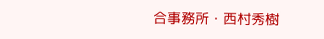合事務所・西村秀樹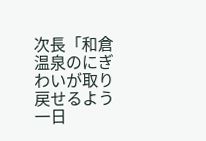次長「和倉温泉のにぎわいが取り戻せるよう一日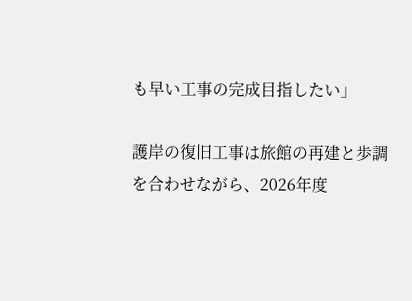も早い工事の完成目指したい」

護岸の復旧工事は旅館の再建と歩調を合わせながら、2026年度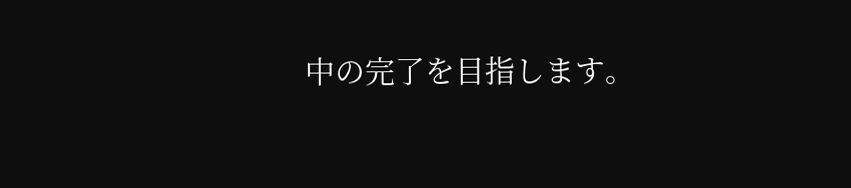中の完了を目指します。